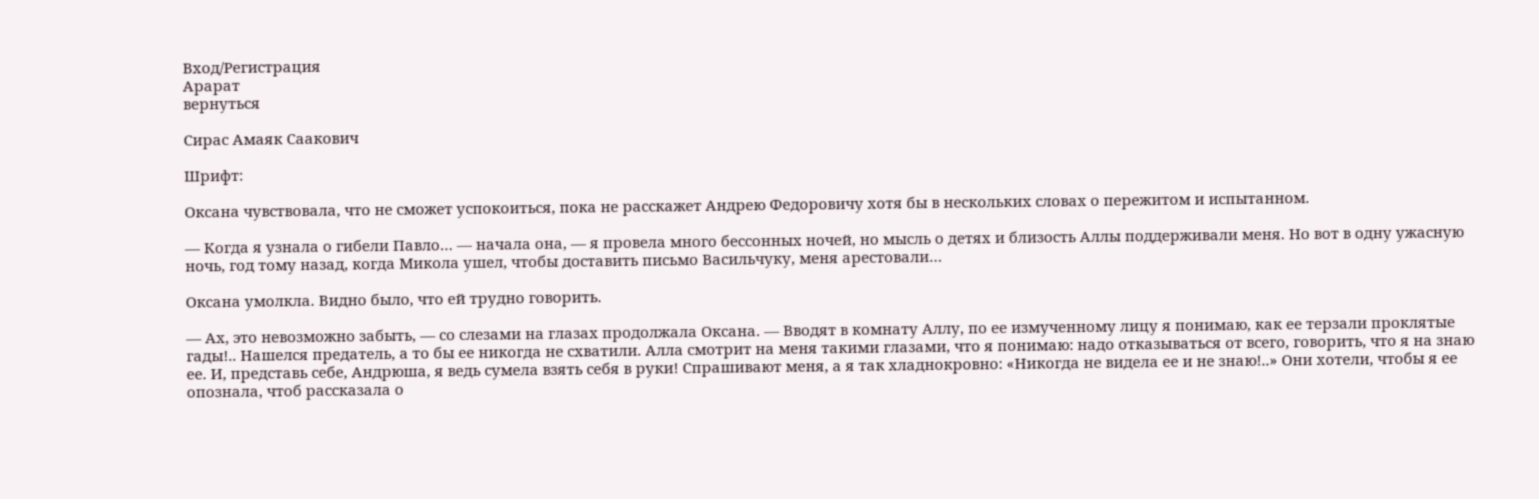Вход/Регистрация
Арарат
вернуться

Сирас Амаяк Саакович

Шрифт:

Оксана чувствовала, что не сможет успокоиться, пока не расскажет Андрею Федоровичу хотя бы в нескольких словах о пережитом и испытанном.

— Когда я узнала о гибели Павло… — начала она, — я провела много бессонных ночей, но мысль о детях и близость Аллы поддерживали меня. Но вот в одну ужасную ночь, год тому назад, когда Микола ушел, чтобы доставить письмо Васильчуку, меня арестовали…

Оксана умолкла. Видно было, что ей трудно говорить.

— Ах, это невозможно забыть, — со слезами на глазах продолжала Оксана. — Вводят в комнату Аллу, по ее измученному лицу я понимаю, как ее терзали проклятые гады!.. Нашелся предатель, а то бы ее никогда не схватили. Алла смотрит на меня такими глазами, что я понимаю: надо отказываться от всего, говорить, что я на знаю ее. И, представь себе, Андрюша, я ведь сумела взять себя в руки! Спрашивают меня, а я так хладнокровно: «Никогда не видела ее и не знаю!..» Они хотели, чтобы я ее опознала, чтоб рассказала о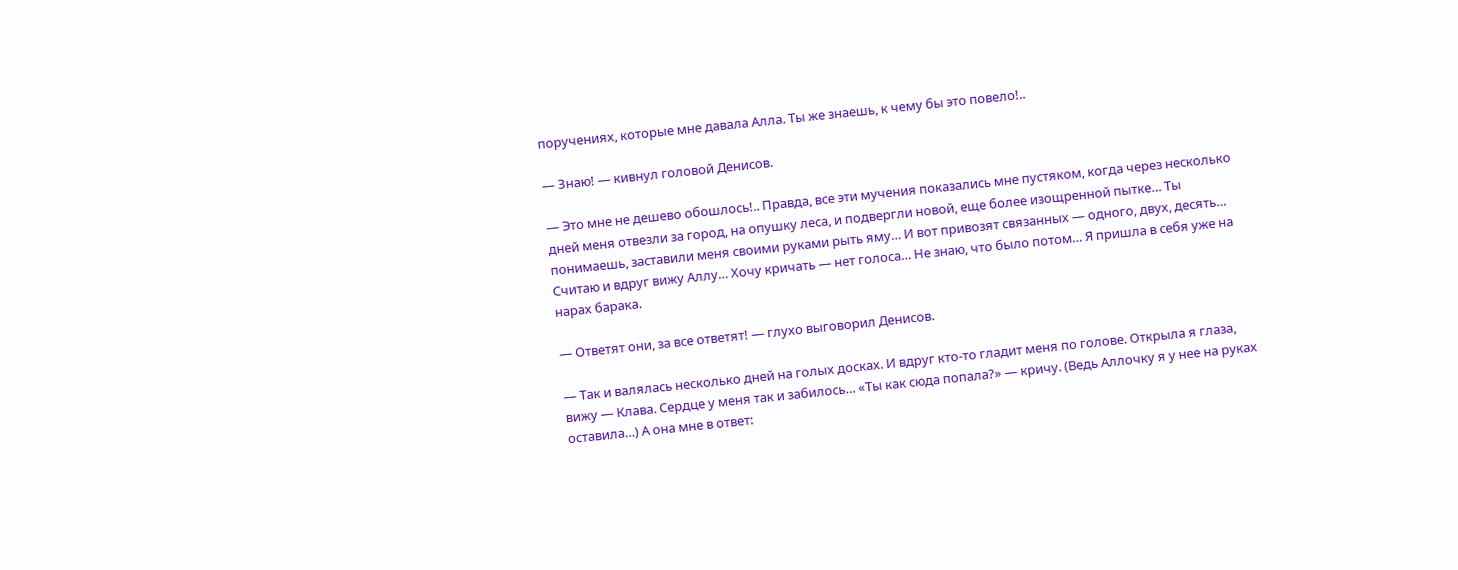поручениях, которые мне давала Алла. Ты же знаешь, к чему бы это повело!..

— Знаю! — кивнул головой Денисов.

— Это мне не дешево обошлось!.. Правда, все эти мучения показались мне пустяком, когда через несколько дней меня отвезли за город, на опушку леса, и подвергли новой, еще более изощренной пытке… Ты понимаешь, заставили меня своими руками рыть яму… И вот привозят связанных — одного, двух, десять… Считаю и вдруг вижу Аллу… Хочу кричать — нет голоса… Не знаю, что было потом… Я пришла в себя уже на нарах барака.

— Ответят они, за все ответят! — глухо выговорил Денисов.

— Так и валялась несколько дней на голых досках. И вдруг кто-то гладит меня по голове. Открыла я глаза, вижу — Клава. Сердце у меня так и забилось… «Ты как сюда попала?» — кричу. (Ведь Аллочку я у нее на руках оставила…) А она мне в ответ: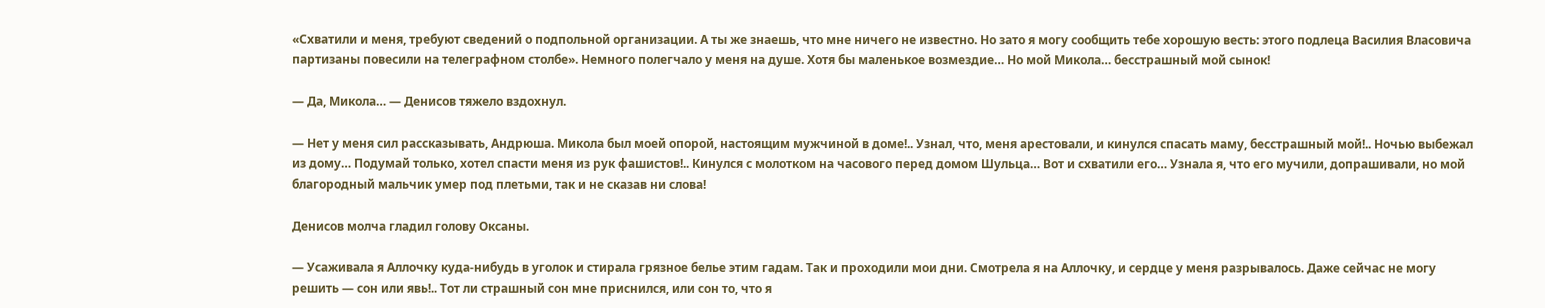«Схватили и меня, требуют сведений о подпольной организации. А ты же знаешь, что мне ничего не известно. Но зато я могу сообщить тебе хорошую весть: этого подлеца Василия Власовича партизаны повесили на телеграфном столбе». Немного полегчало у меня на душе. Хотя бы маленькое возмездие… Но мой Микола… бесстрашный мой сынок!

— Да, Микола… — Денисов тяжело вздохнул.

— Нет у меня сил рассказывать, Андрюша. Микола был моей опорой, настоящим мужчиной в доме!.. Узнал, что, меня арестовали, и кинулся спасать маму, бесстрашный мой!.. Ночью выбежал из дому… Подумай только, хотел спасти меня из рук фашистов!.. Кинулся с молотком на часового перед домом Шульца… Вот и схватили его… Узнала я, что его мучили, допрашивали, но мой благородный мальчик умер под плетьми, так и не сказав ни слова!

Денисов молча гладил голову Оксаны.

— Усаживала я Аллочку куда-нибудь в уголок и стирала грязное белье этим гадам. Так и проходили мои дни. Смотрела я на Аллочку, и сердце у меня разрывалось. Даже сейчас не могу решить — сон или явь!.. Тот ли страшный сон мне приснился, или сон то, что я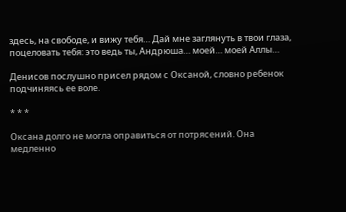здесь, на свободе, и вижу тебя… Дай мне заглянуть в твои глаза, поцеловать тебя: это ведь ты, Андрюша… моей… моей Аллы…

Денисов послушно присел рядом с Оксаной, словно ребенок подчиняясь ее воле.

* * *

Оксана долго не могла оправиться от потрясений. Она медленно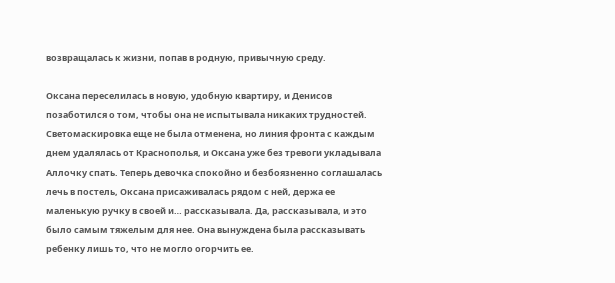возвращалась к жизни, попав в родную, привычную среду.

Оксана переселилась в новую, удобную квартиру, и Денисов позаботился о том, чтобы она не испытывала никаких трудностей. Светомаскировка еще не была отменена, но линия фронта с каждым днем удалялась от Краснополья, и Оксана уже без тревоги укладывала Аллочку спать. Теперь девочка спокойно и безбоязненно соглашалась лечь в постель, Оксана присаживалась рядом с ней, держа ее маленькую ручку в своей и… рассказывала. Да, рассказывала, и это было самым тяжелым для нее. Она вынуждена была рассказывать ребенку лишь то, что не могло огорчить ее.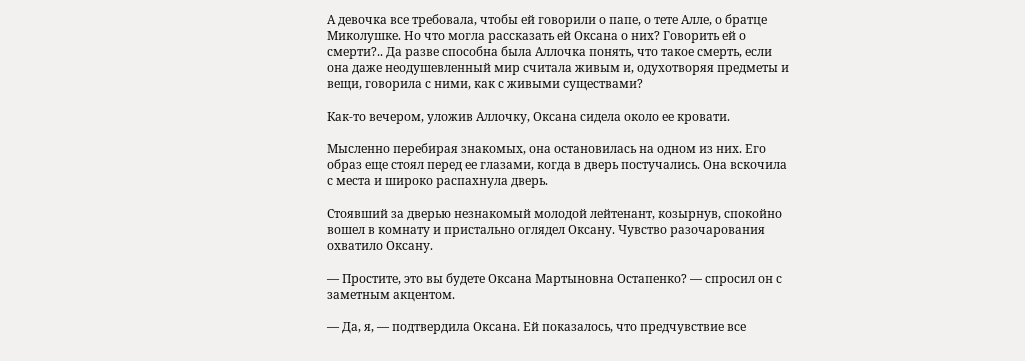А девочка все требовала, чтобы ей говорили о папе, о тете Алле, о братце Миколушке. Но что могла рассказать ей Оксана о них? Говорить ей о смерти?.. Да разве способна была Аллочка понять, что такое смерть, если она даже неодушевленный мир считала живым и, одухотворяя предметы и вещи, говорила с ними, как с живыми существами?

Как-то вечером, уложив Аллочку, Оксана сидела около ее кровати.

Мысленно перебирая знакомых, она остановилась на одном из них. Его образ еще стоял перед ее глазами, когда в дверь постучались. Она вскочила с места и широко распахнула дверь.

Стоявший за дверью незнакомый молодой лейтенант, козырнув, спокойно вошел в комнату и пристально оглядел Оксану. Чувство разочарования охватило Оксану.

— Простите, это вы будете Оксана Мартыновна Остапенко? — спросил он с заметным акцентом.

— Да, я, — подтвердила Оксана. Ей показалось, что предчувствие все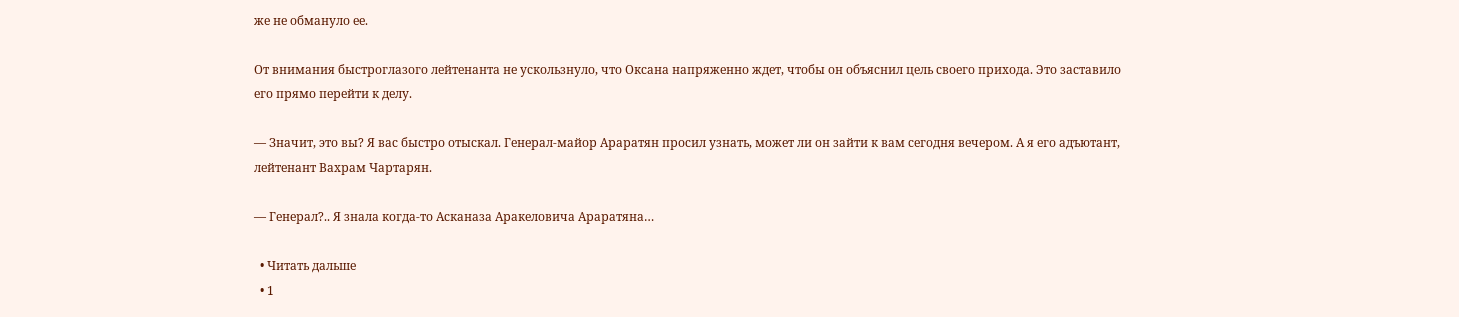же не обмануло ее.

От внимания быстроглазого лейтенанта не ускользнуло, что Оксана напряженно ждет, чтобы он объяснил цель своего прихода. Это заставило его прямо перейти к делу.

— Значит, это вы? Я вас быстро отыскал. Генерал-майор Араратян просил узнать, может ли он зайти к вам сегодня вечером. А я его адъютант, лейтенант Вахрам Чартарян.

— Генерал?.. Я знала когда-то Асканаза Аракеловича Араратяна…

  • Читать дальше
  • 1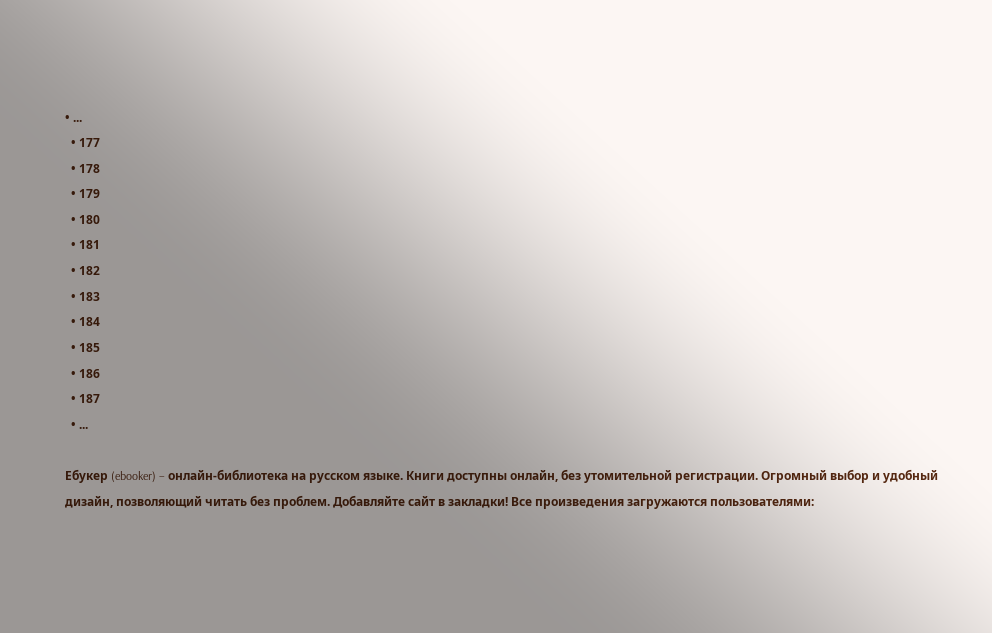• ...
  • 177
  • 178
  • 179
  • 180
  • 181
  • 182
  • 183
  • 184
  • 185
  • 186
  • 187
  • ...

Ебукер (ebooker) – онлайн-библиотека на русском языке. Книги доступны онлайн, без утомительной регистрации. Огромный выбор и удобный дизайн, позволяющий читать без проблем. Добавляйте сайт в закладки! Все произведения загружаются пользователями: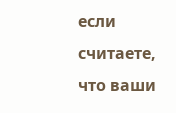если считаете, что ваши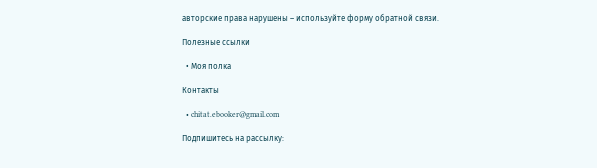авторские права нарушены – используйте форму обратной связи.

Полезные ссылки

  • Моя полка

Контакты

  • chitat.ebooker@gmail.com

Подпишитесь на рассылку: